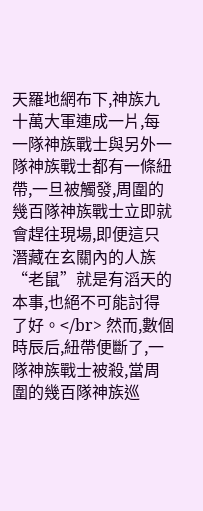天羅地網布下,神族九十萬大軍連成一片,每一隊神族戰士與另外一隊神族戰士都有一條紐帶,一旦被觸發,周圍的幾百隊神族戰士立即就會趕往現場,即便這只潛藏在玄關內的人族“老鼠”就是有滔天的本事,也絕不可能討得了好。</br> 然而,數個時辰后,紐帶便斷了,一隊神族戰士被殺,當周圍的幾百隊神族巡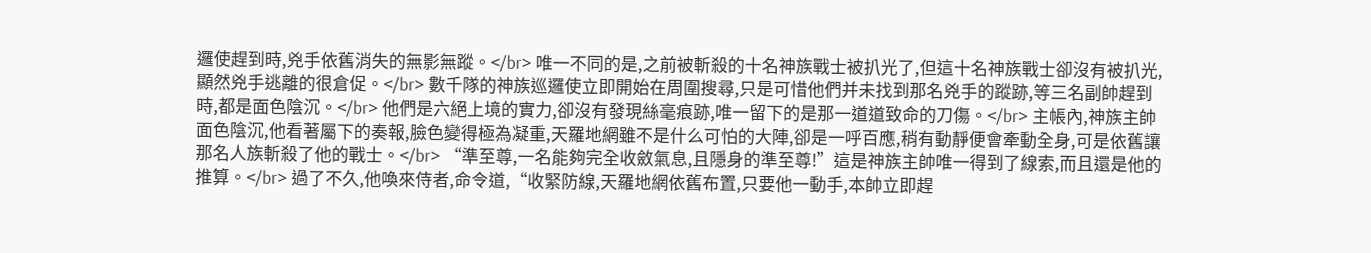邏使趕到時,兇手依舊消失的無影無蹤。</br> 唯一不同的是,之前被斬殺的十名神族戰士被扒光了,但這十名神族戰士卻沒有被扒光,顯然兇手逃離的很倉促。</br> 數千隊的神族巡邏使立即開始在周圍搜尋,只是可惜他們并未找到那名兇手的蹤跡,等三名副帥趕到時,都是面色陰沉。</br> 他們是六絕上境的實力,卻沒有發現絲毫痕跡,唯一留下的是那一道道致命的刀傷。</br> 主帳內,神族主帥面色陰沉,他看著屬下的奏報,臉色變得極為凝重,天羅地網雖不是什么可怕的大陣,卻是一呼百應,稍有動靜便會牽動全身,可是依舊讓那名人族斬殺了他的戰士。</br> “準至尊,一名能夠完全收斂氣息,且隱身的準至尊!”這是神族主帥唯一得到了線索,而且還是他的推算。</br> 過了不久,他喚來侍者,命令道,“收緊防線,天羅地網依舊布置,只要他一動手,本帥立即趕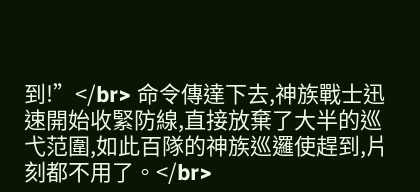到!”</br> 命令傳達下去,神族戰士迅速開始收緊防線,直接放棄了大半的巡弋范圍,如此百隊的神族巡邏使趕到,片刻都不用了。</br>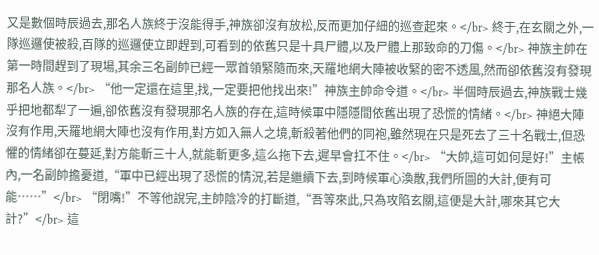又是數個時辰過去,那名人族終于沒能得手,神族卻沒有放松,反而更加仔細的巡查起來。</br> 終于,在玄關之外,一隊巡邏使被殺,百隊的巡邏使立即趕到,可看到的依舊只是十具尸體,以及尸體上那致命的刀傷。</br> 神族主帥在第一時間趕到了現場,其余三名副帥已經一眾首領緊隨而來,天羅地網大陣被收緊的密不透風,然而卻依舊沒有發現那名人族。</br> “他一定還在這里,找,一定要把他找出來!”神族主帥命令道。</br> 半個時辰過去,神族戰士幾乎把地都犁了一遍,卻依舊沒有發現那名人族的存在,這時候軍中隱隱間依舊出現了恐慌的情緒。</br> 神絕大陣沒有作用,天羅地網大陣也沒有作用,對方如入無人之境,斬殺著他們的同袍,雖然現在只是死去了三十名戰士,但恐懼的情緒卻在蔓延,對方能斬三十人,就能斬更多,這么拖下去,遲早會扛不住。</br> “大帥,這可如何是好!”主帳內,一名副帥擔憂道,“軍中已經出現了恐慌的情況,若是繼續下去,到時候軍心渙散,我們所圖的大計,便有可能……”</br> “閉嘴!”不等他說完,主帥陰冷的打斷道,“吾等來此,只為攻陷玄關,這便是大計,哪來其它大計?”</br> 這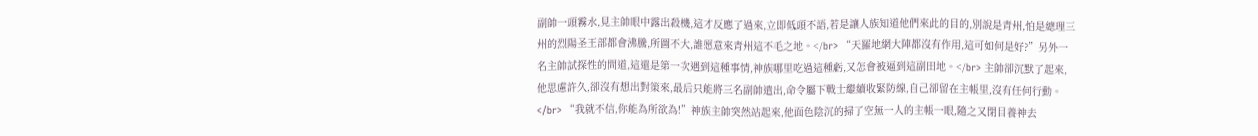副帥一頭霧水,見主帥眼中露出殺機,這才反應了過來,立即低頭不語,若是讓人族知道他們來此的目的,別說是青州,怕是總理三州的烈陽圣王部都會沸騰,所圖不大,誰愿意來青州這不毛之地。</br> “天羅地網大陣都沒有作用,這可如何是好?”另外一名主帥試探性的問道,這還是第一次遇到這種事情,神族哪里吃過這種虧,又怎會被逼到這副田地。</br> 主帥卻沉默了起來,他思慮許久,卻沒有想出對策來,最后只能將三名副帥遣出,命令屬下戰士繼續收緊防線,自己卻留在主帳里,沒有任何行動。</br> “我就不信,你能為所欲為!”神族主帥突然站起來,他面色陰沉的掃了空無一人的主帳一眼,隨之又閉目養神去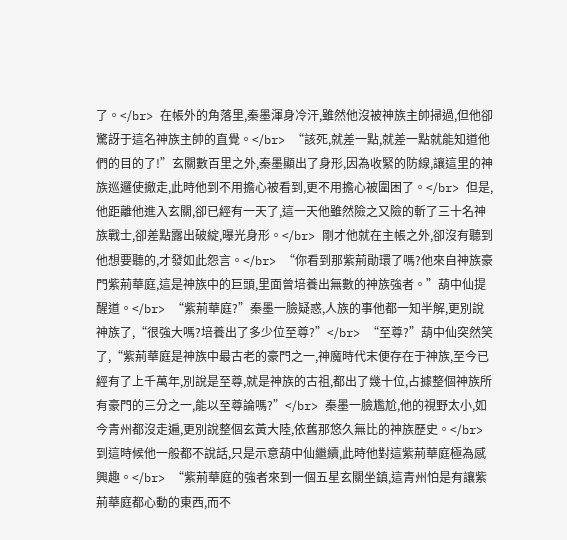了。</br> 在帳外的角落里,秦墨渾身冷汗,雖然他沒被神族主帥掃過,但他卻驚訝于這名神族主帥的直覺。</br> “該死,就差一點,就差一點就能知道他們的目的了!”玄關數百里之外,秦墨顯出了身形,因為收緊的防線,讓這里的神族巡邏使撤走,此時他到不用擔心被看到,更不用擔心被圍困了。</br> 但是,他距離他進入玄關,卻已經有一天了,這一天他雖然險之又險的斬了三十名神族戰士,卻差點露出破綻,曝光身形。</br> 剛才他就在主帳之外,卻沒有聽到他想要聽的,才發如此怨言。</br> “你看到那紫荊勛環了嗎?他來自神族豪門紫荊華庭,這是神族中的巨頭,里面曾培養出無數的神族強者。”葫中仙提醒道。</br> “紫荊華庭?”秦墨一臉疑惑,人族的事他都一知半解,更別說神族了,“很強大嗎?培養出了多少位至尊?”</br> “至尊?”葫中仙突然笑了,“紫荊華庭是神族中最古老的豪門之一,神魔時代末便存在于神族,至今已經有了上千萬年,別說是至尊,就是神族的古祖,都出了幾十位,占據整個神族所有豪門的三分之一,能以至尊論嗎?”</br> 秦墨一臉尷尬,他的視野太小,如今青州都沒走遍,更別說整個玄黃大陸,依舊那悠久無比的神族歷史。</br> 到這時候他一般都不說話,只是示意葫中仙繼續,此時他對這紫荊華庭極為感興趣。</br> “紫荊華庭的強者來到一個五星玄關坐鎮,這青州怕是有讓紫荊華庭都心動的東西,而不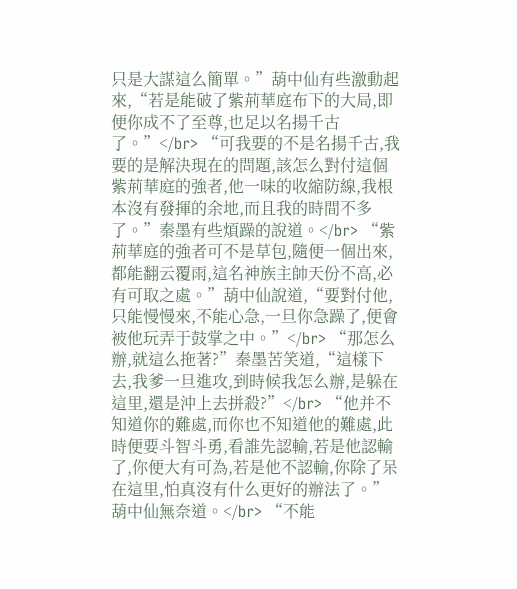只是大謀這么簡單。”葫中仙有些激動起來,“若是能破了紫荊華庭布下的大局,即便你成不了至尊,也足以名揚千古了。”</br> “可我要的不是名揚千古,我要的是解決現在的問題,該怎么對付這個紫荊華庭的強者,他一味的收縮防線,我根本沒有發揮的余地,而且我的時間不多了。”秦墨有些煩躁的說道。</br> “紫荊華庭的強者可不是草包,隨便一個出來,都能翻云覆雨,這名神族主帥天份不高,必有可取之處。”葫中仙說道,“要對付他,只能慢慢來,不能心急,一旦你急躁了,便會被他玩弄于鼓掌之中。”</br> “那怎么辦,就這么拖著?”秦墨苦笑道,“這樣下去,我爹一旦進攻,到時候我怎么辦,是躲在這里,還是沖上去拼殺?”</br> “他并不知道你的難處,而你也不知道他的難處,此時便要斗智斗勇,看誰先認輸,若是他認輸了,你便大有可為,若是他不認輸,你除了呆在這里,怕真沒有什么更好的辦法了。”葫中仙無奈道。</br> “不能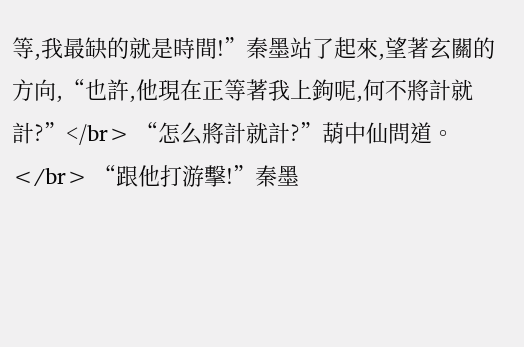等,我最缺的就是時間!”秦墨站了起來,望著玄關的方向,“也許,他現在正等著我上鉤呢,何不將計就計?”</br> “怎么將計就計?”葫中仙問道。</br> “跟他打游擊!”秦墨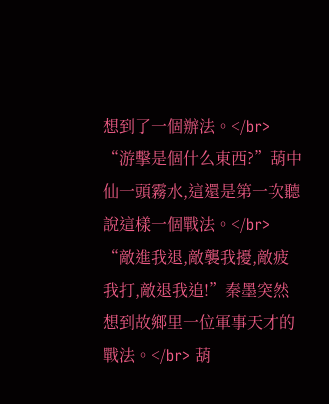想到了一個辦法。</br> “游擊是個什么東西?”葫中仙一頭霧水,這還是第一次聽說這樣一個戰法。</br> “敵進我退,敵襲我擾,敵疲我打,敵退我追!”秦墨突然想到故鄉里一位軍事天才的戰法。</br> 葫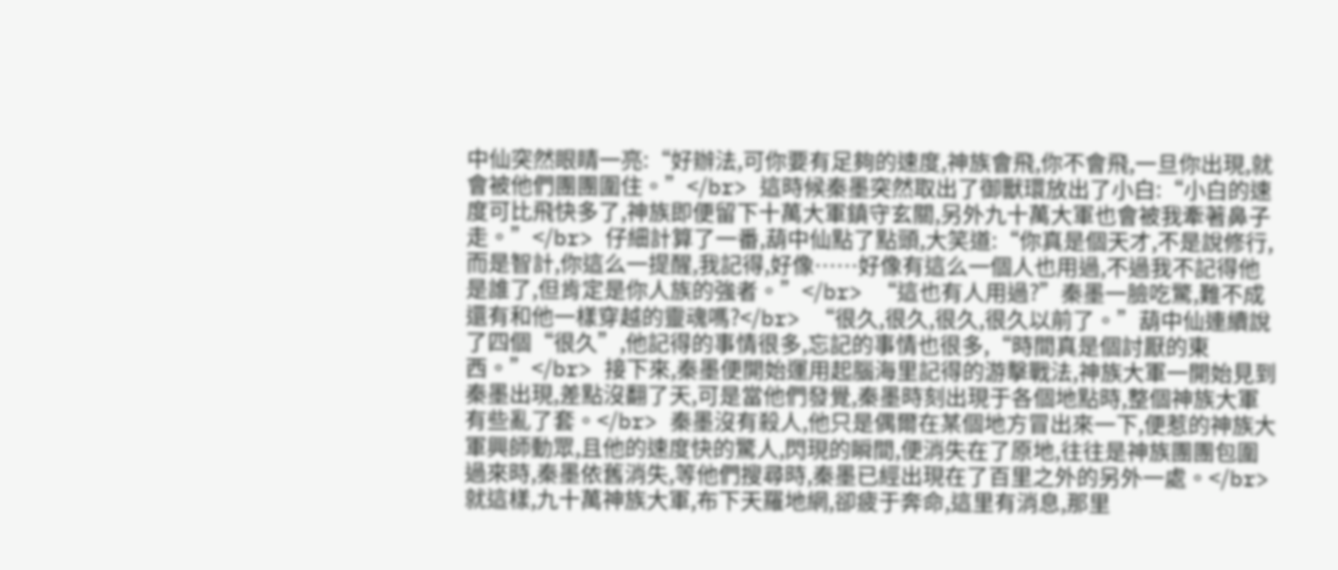中仙突然眼睛一亮:“好辦法,可你要有足夠的速度,神族會飛,你不會飛,一旦你出現,就會被他們團團圍住。”</br> 這時候秦墨突然取出了御獸環放出了小白:“小白的速度可比飛快多了,神族即便留下十萬大軍鎮守玄關,另外九十萬大軍也會被我牽著鼻子走。”</br> 仔細計算了一番,葫中仙點了點頭,大笑道:“你真是個天才,不是說修行,而是智計,你這么一提醒,我記得,好像……好像有這么一個人也用過,不過我不記得他是誰了,但肯定是你人族的強者。”</br> “這也有人用過?”秦墨一臉吃驚,難不成還有和他一樣穿越的靈魂嗎?</br> “很久,很久,很久,很久以前了。”葫中仙連續說了四個“很久”,他記得的事情很多,忘記的事情也很多,“時間真是個討厭的東西。”</br> 接下來,秦墨便開始運用起腦海里記得的游擊戰法,神族大軍一開始見到秦墨出現,差點沒翻了天,可是當他們發覺,秦墨時刻出現于各個地點時,整個神族大軍有些亂了套。</br> 秦墨沒有殺人,他只是偶爾在某個地方冒出來一下,便惹的神族大軍興師動眾,且他的速度快的驚人,閃現的瞬間,便消失在了原地,往往是神族團團包圍過來時,秦墨依舊消失,等他們搜尋時,秦墨已經出現在了百里之外的另外一處。</br> 就這樣,九十萬神族大軍,布下天羅地網,卻疲于奔命,這里有消息,那里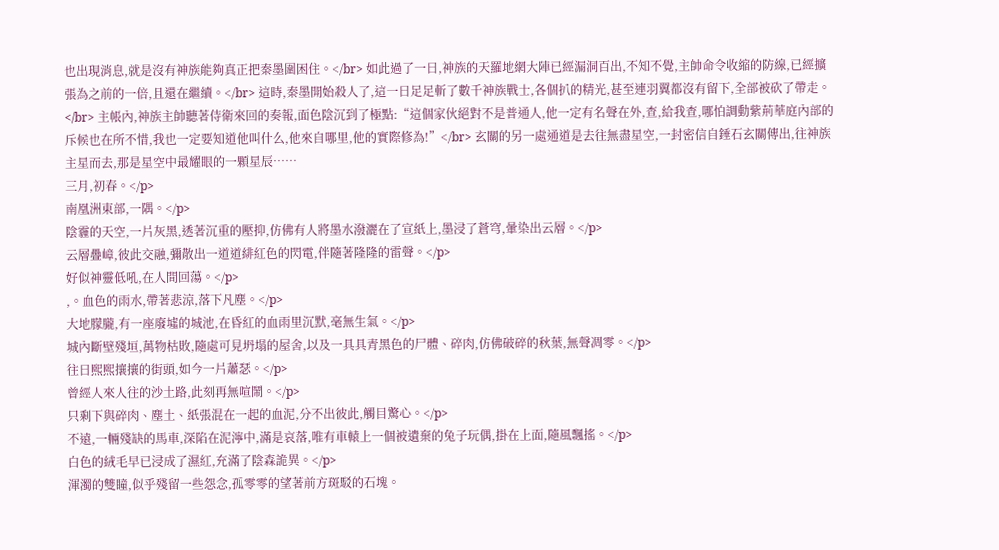也出現消息,就是沒有神族能夠真正把秦墨圍困住。</br> 如此過了一日,神族的天羅地網大陣已經漏洞百出,不知不覺,主帥命令收縮的防線,已經擴張為之前的一倍,且還在繼續。</br> 這時,秦墨開始殺人了,這一日足足斬了數千神族戰士,各個扒的精光,甚至連羽翼都沒有留下,全部被砍了帶走。</br> 主帳內,神族主帥聽著侍衛來回的奏報,面色陰沉到了極點:“這個家伙絕對不是普通人,他一定有名聲在外,查,給我查,哪怕調動紫荊華庭內部的斥候也在所不惜,我也一定要知道他叫什么,他來自哪里,他的實際修為!”</br> 玄關的另一處通道是去往無盡星空,一封密信自錘石玄關傳出,往神族主星而去,那是星空中最耀眼的一顆星辰……
三月,初春。</p>
南凰洲東部,一隅。</p>
陰霾的天空,一片灰黑,透著沉重的壓抑,仿佛有人將墨水潑灑在了宣紙上,墨浸了蒼穹,暈染出云層。</p>
云層疊嶂,彼此交融,彌散出一道道緋紅色的閃電,伴隨著隆隆的雷聲。</p>
好似神靈低吼,在人間回蕩。</p>
,。血色的雨水,帶著悲涼,落下凡塵。</p>
大地朦朧,有一座廢墟的城池,在昏紅的血雨里沉默,毫無生氣。</p>
城內斷壁殘垣,萬物枯敗,隨處可見坍塌的屋舍,以及一具具青黑色的尸體、碎肉,仿佛破碎的秋葉,無聲凋零。</p>
往日熙熙攘攘的街頭,如今一片蕭瑟。</p>
曾經人來人往的沙土路,此刻再無喧鬧。</p>
只剩下與碎肉、塵土、紙張混在一起的血泥,分不出彼此,觸目驚心。</p>
不遠,一輛殘缺的馬車,深陷在泥濘中,滿是哀落,唯有車轅上一個被遺棄的兔子玩偶,掛在上面,隨風飄搖。</p>
白色的絨毛早已浸成了濕紅,充滿了陰森詭異。</p>
渾濁的雙瞳,似乎殘留一些怨念,孤零零的望著前方斑駁的石塊。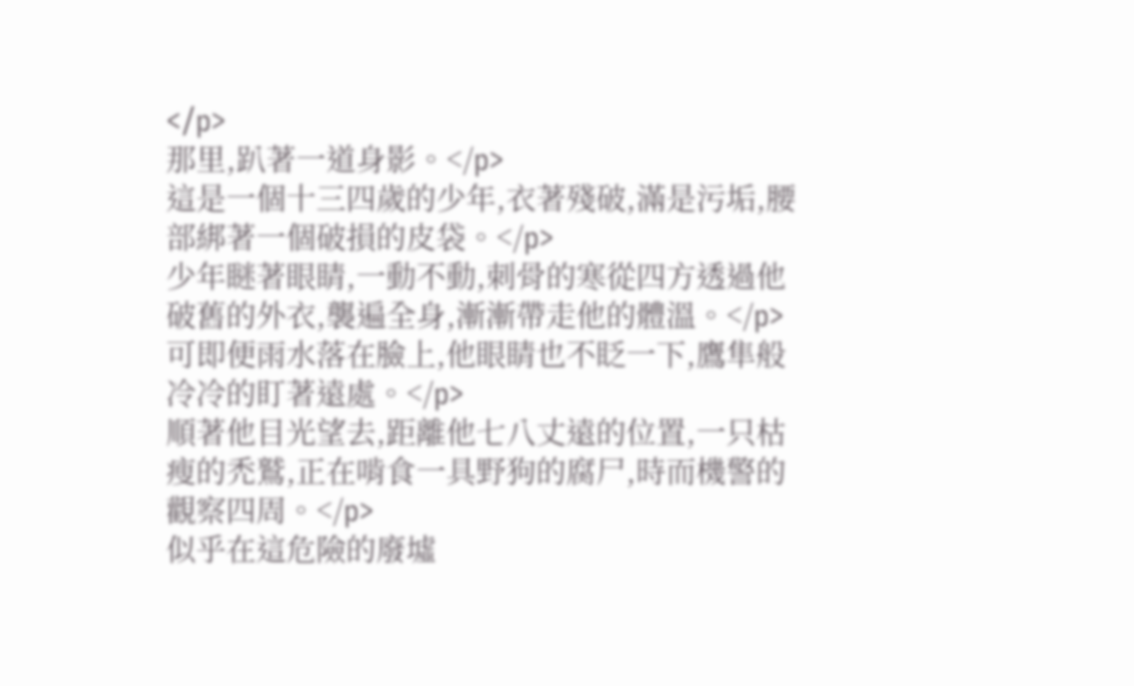</p>
那里,趴著一道身影。</p>
這是一個十三四歲的少年,衣著殘破,滿是污垢,腰部綁著一個破損的皮袋。</p>
少年瞇著眼睛,一動不動,刺骨的寒從四方透過他破舊的外衣,襲遍全身,漸漸帶走他的體溫。</p>
可即便雨水落在臉上,他眼睛也不眨一下,鷹隼般冷冷的盯著遠處。</p>
順著他目光望去,距離他七八丈遠的位置,一只枯瘦的禿鷲,正在啃食一具野狗的腐尸,時而機警的觀察四周。</p>
似乎在這危險的廢墟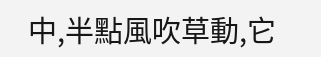中,半點風吹草動,它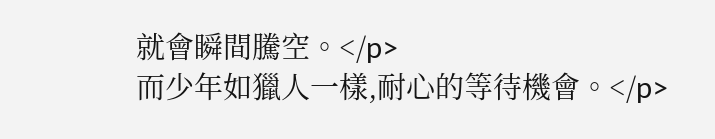就會瞬間騰空。</p>
而少年如獵人一樣,耐心的等待機會。</p>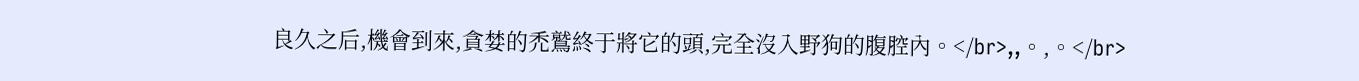良久之后,機會到來,貪婪的禿鷲終于將它的頭,完全沒入野狗的腹腔內。</br>,,。,。</br>